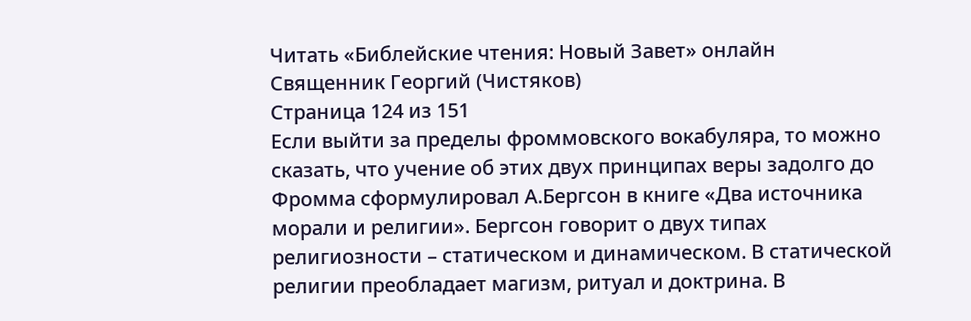Читать «Библейские чтения: Новый Завет» онлайн
Священник Георгий (Чистяков)
Страница 124 из 151
Если выйти за пределы фроммовского вокабуляра, то можно сказать, что учение об этих двух принципах веры задолго до Фромма сформулировал А.Бергсон в книге «Два источника морали и религии». Бергсон говорит о двух типах религиозности – статическом и динамическом. В статической религии преобладает магизм, ритуал и доктрина. В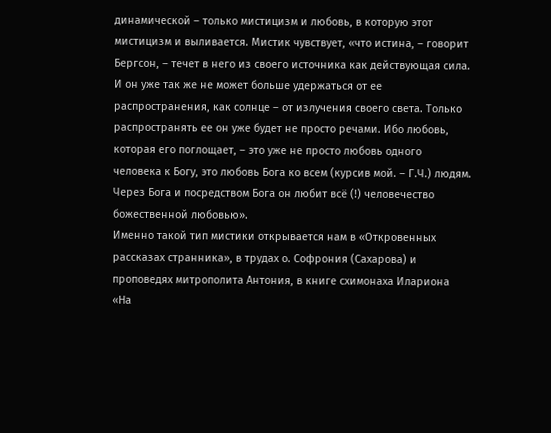динамической – только мистицизм и любовь, в которую этот мистицизм и выливается. Мистик чувствует, «что истина, – говорит Бергсон, – течет в него из своего источника как действующая сила. И он уже так же не может больше удержаться от ее распространения, как солнце – от излучения своего света. Только распространять ее он уже будет не просто речами. Ибо любовь, которая его поглощает, – это уже не просто любовь одного человека к Богу, это любовь Бога ко всем (курсив мой. – Г.Ч.) людям. Через Бога и посредством Бога он любит всё (!) человечество божественной любовью».
Именно такой тип мистики открывается нам в «Откровенных рассказах странника», в трудах о. Софрония (Сахарова) и проповедях митрополита Антония, в книге схимонаха Илариона «На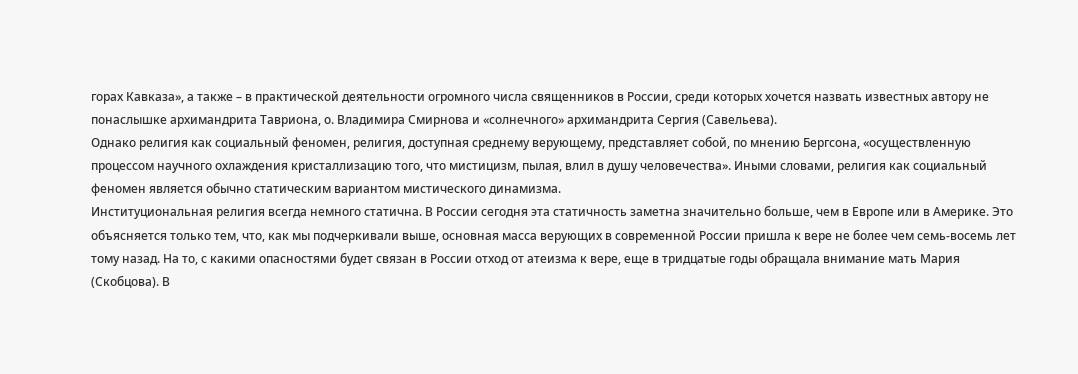горах Кавказа», а также – в практической деятельности огромного числа священников в России, среди которых хочется назвать известных автору не понаслышке архимандрита Тавриона, о. Владимира Смирнова и «солнечного» архимандрита Сергия (Савельева).
Однако религия как социальный феномен, религия, доступная среднему верующему, представляет собой, по мнению Бергсона, «осуществленную процессом научного охлаждения кристаллизацию того, что мистицизм, пылая, влил в душу человечества». Иными словами, религия как социальный феномен является обычно статическим вариантом мистического динамизма.
Институциональная религия всегда немного статична. В России сегодня эта статичность заметна значительно больше, чем в Европе или в Америке. Это объясняется только тем, что, как мы подчеркивали выше, основная масса верующих в современной России пришла к вере не более чем семь-восемь лет тому назад. На то, с какими опасностями будет связан в России отход от атеизма к вере, еще в тридцатые годы обращала внимание мать Мария (Скобцова). В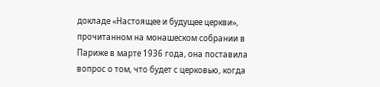докладе «Настоящее и будущее церкви», прочитанном на монашеском собрании в Париже в марте 1936 года, она поставила вопрос о том, что будет с церковью, когда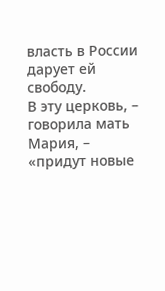власть в России дарует ей свободу.
В эту церковь, – говорила мать Мария, – «придут новые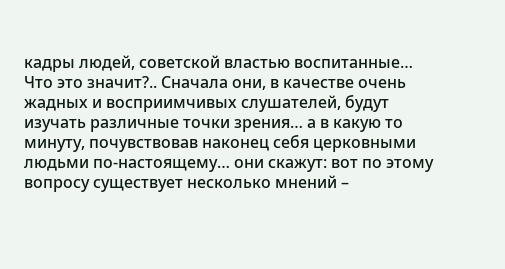кадры людей, советской властью воспитанные… Что это значит?.. Сначала они, в качестве очень жадных и восприимчивых слушателей, будут изучать различные точки зрения… а в какую то минуту, почувствовав наконец себя церковными людьми по-настоящему… они скажут: вот по этому вопросу существует несколько мнений –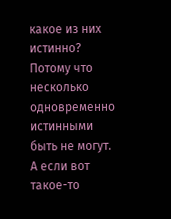какое из них истинно? Потому что несколько одновременно истинными быть не могут. А если вот такое-то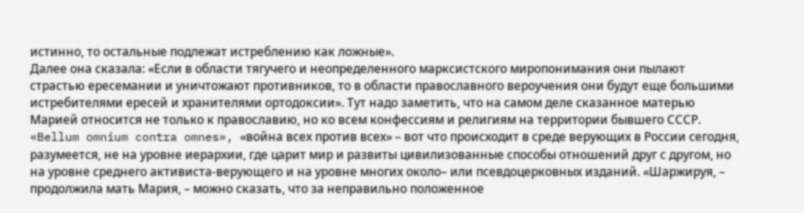истинно, то остальные подлежат истреблению как ложные».
Далее она сказала: «Если в области тягучего и неопределенного марксистского миропонимания они пылают страстью ересемании и уничтожают противников, то в области православного вероучения они будут еще большими истребителями ересей и хранителями ортодоксии». Тут надо заметить, что на самом деле сказанное матерью Марией относится не только к православию, но ко всем конфессиям и религиям на территории бывшего СССР. «Bellum omnium contra omnes», «война всех против всех» – вот что происходит в среде верующих в России сегодня, разумеется, не на уровне иерархии, где царит мир и развиты цивилизованные способы отношений друг с другом, но на уровне среднего активиста-верующего и на уровне многих около– или псевдоцерковных изданий. «Шаржируя, – продолжила мать Мария, – можно сказать, что за неправильно положенное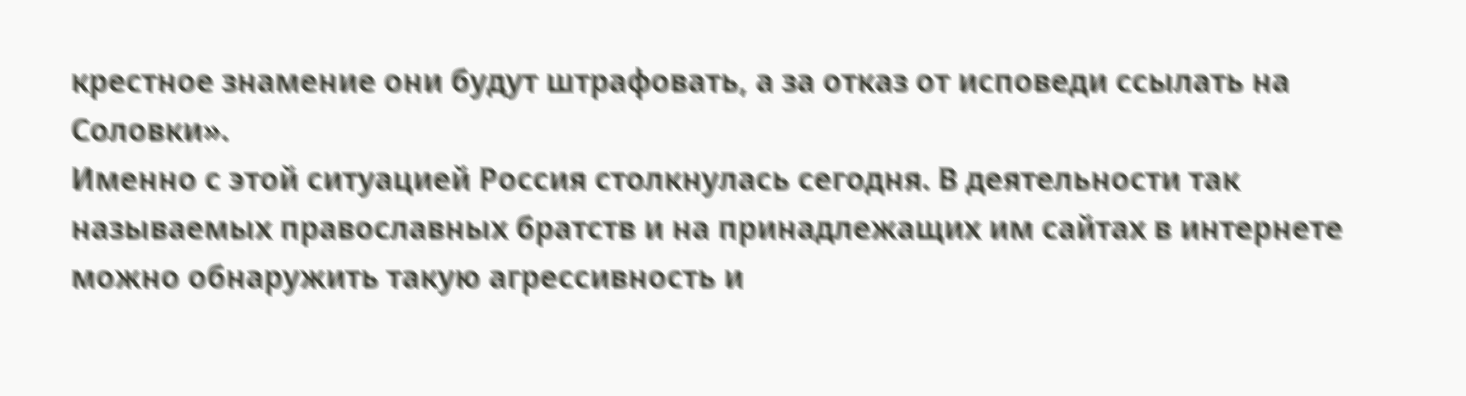крестное знамение они будут штрафовать, а за отказ от исповеди ссылать на Соловки».
Именно с этой ситуацией Россия столкнулась сегодня. В деятельности так называемых православных братств и на принадлежащих им сайтах в интернете можно обнаружить такую агрессивность и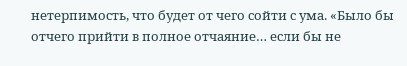нетерпимость, что будет от чего сойти с ума. «Было бы отчего прийти в полное отчаяние… если бы не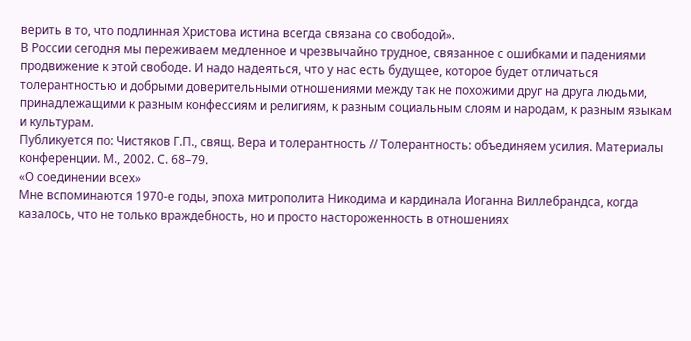верить в то, что подлинная Христова истина всегда связана со свободой».
В России сегодня мы переживаем медленное и чрезвычайно трудное, связанное с ошибками и падениями продвижение к этой свободе. И надо надеяться, что у нас есть будущее, которое будет отличаться толерантностью и добрыми доверительными отношениями между так не похожими друг на друга людьми, принадлежащими к разным конфессиям и религиям, к разным социальным слоям и народам, к разным языкам и культурам.
Публикуется по: Чистяков Г.П., свящ. Вера и толерантность // Толерантность: объединяем усилия. Материалы конференции. М., 2002. С. 68–79.
«О соединении всех»
Мне вспоминаются 1970-е годы, эпоха митрополита Никодима и кардинала Иоганна Виллебрандса, когда казалось, что не только враждебность, но и просто настороженность в отношениях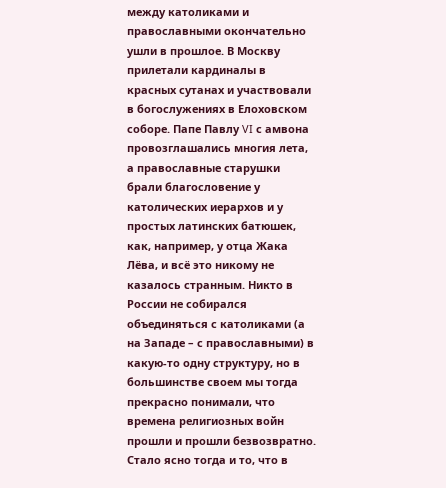между католиками и православными окончательно ушли в прошлое. В Москву прилетали кардиналы в красных сутанах и участвовали в богослужениях в Елоховском соборе. Папе Павлу VI с амвона провозглашались многия лета, а православные старушки брали благословение у католических иерархов и у простых латинских батюшек, как, например, у отца Жака Лёва, и всё это никому не казалось странным. Никто в России не собирался объединяться с католиками (а на Западе – с православными) в какую-то одну структуру, но в большинстве своем мы тогда прекрасно понимали, что времена религиозных войн прошли и прошли безвозвратно. Стало ясно тогда и то, что в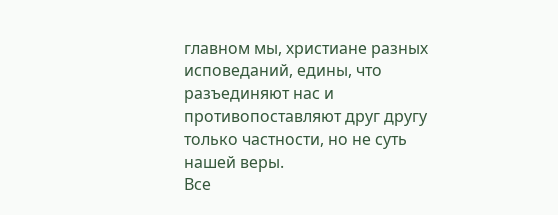главном мы, христиане разных исповеданий, едины, что разъединяют нас и противопоставляют друг другу только частности, но не суть нашей веры.
Все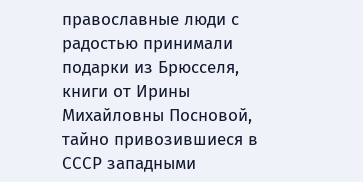православные люди с радостью принимали подарки из Брюсселя, книги от Ирины Михайловны Посновой, тайно привозившиеся в СССР западными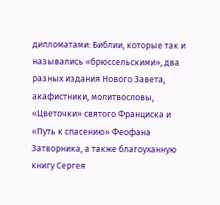дипломатами: Библии, которые так и назывались «брюссельскими», два разных издания Нового Завета, акафистники, молитвословы, «Цветочки» святого Франциска и «Путь к спасению» Феофана Затворника, а также благоуханную книгу Сергея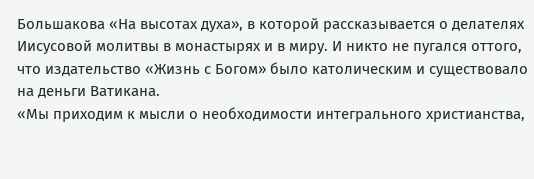Большакова «На высотах духа», в которой рассказывается о делателях Иисусовой молитвы в монастырях и в миру. И никто не пугался оттого, что издательство «Жизнь с Богом» было католическим и существовало на деньги Ватикана.
«Мы приходим к мысли о необходимости интегрального христианства,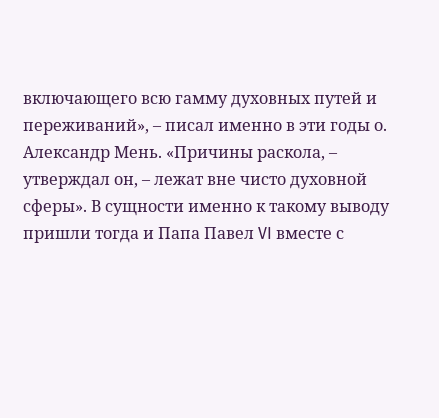включающего всю гамму духовных путей и переживаний», – писал именно в эти годы о. Александр Мень. «Причины раскола, – утверждал он, – лежат вне чисто духовной сферы». В сущности именно к такому выводу пришли тогда и Папа Павел VI вместе с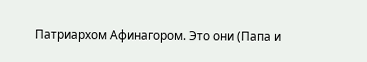Патриархом Афинагором. Это они (Папа и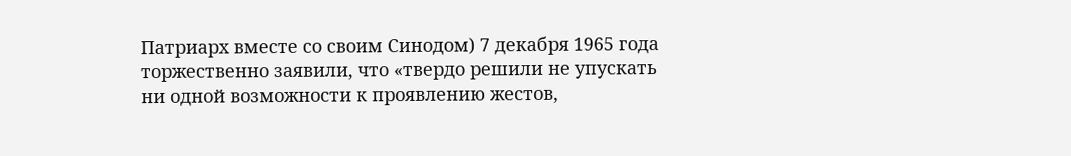Патриарх вместе со своим Синодом) 7 декабря 1965 года торжественно заявили, что «твердо решили не упускать ни одной возможности к проявлению жестов,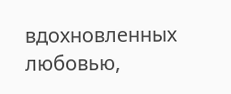вдохновленных любовью,